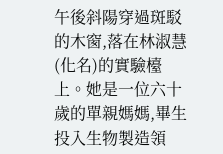午後斜陽穿過斑駁的木窗,落在林淑慧(化名)的實驗檯上。她是一位六十歲的單親媽媽,畢生投入生物製造領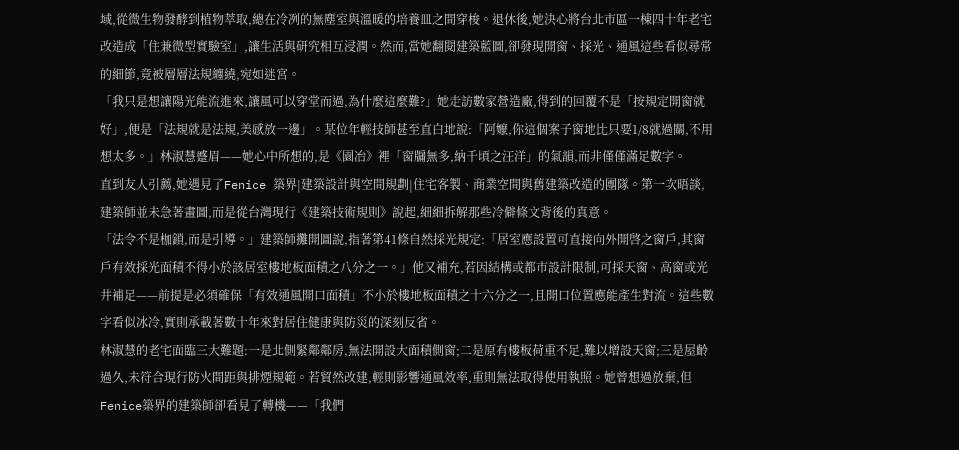域,從微生物發酵到植物萃取,總在冷冽的無塵室與溫暖的培養皿之間穿梭。退休後,她決心將台北市區一棟四十年老宅改造成「住兼微型實驗室」,讓生活與研究相互浸潤。然而,當她翻閱建築藍圖,卻發現開窗、採光、通風這些看似尋常的細節,竟被層層法規纏繞,宛如迷宮。
「我只是想讓陽光能流進來,讓風可以穿堂而過,為什麼這麼難?」她走訪數家營造廠,得到的回覆不是「按規定開窗就好」,便是「法規就是法規,美感放一邊」。某位年輕技師甚至直白地說:「阿嬤,你這個案子窗地比只要1/8就過關,不用想太多。」林淑慧蹙眉——她心中所想的,是《園冶》裡「窗牖無多,納千頃之汪洋」的氣韻,而非僅僅滿足數字。
直到友人引薦,她遇見了Fenice 築界|建築設計與空間規劃|住宅客製、商業空間與舊建築改造的團隊。第一次晤談,建築師並未急著畫圖,而是從台灣現行《建築技術規則》說起,細細拆解那些冷僻條文背後的真意。
「法令不是枷鎖,而是引導。」建築師攤開圖說,指著第41條自然採光規定:「居室應設置可直接向外開啓之窗戶,其窗戶有效採光面積不得小於該居室樓地板面積之八分之一。」他又補充,若因結構或都市設計限制,可採天窗、高窗或光井補足——前提是必須確保「有效通風開口面積」不小於樓地板面積之十六分之一,且開口位置應能產生對流。這些數字看似冰冷,實則承載著數十年來對居住健康與防災的深刻反省。
林淑慧的老宅面臨三大難題:一是北側緊鄰鄰房,無法開設大面積側窗;二是原有樓板荷重不足,難以增設天窗;三是屋齡過久,未符合現行防火間距與排煙規範。若貿然改建,輕則影響通風效率,重則無法取得使用執照。她曾想過放棄,但Fenice築界的建築師卻看見了轉機——「我們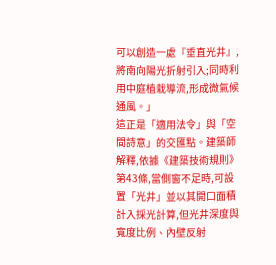可以創造一處『垂直光井』,將南向陽光折射引入;同時利用中庭植栽導流,形成微氣候通風。」
這正是「適用法令」與「空間詩意」的交匯點。建築師解釋,依據《建築技術規則》第43條,當側窗不足時,可設置「光井」並以其開口面積計入採光計算,但光井深度與寬度比例、內壁反射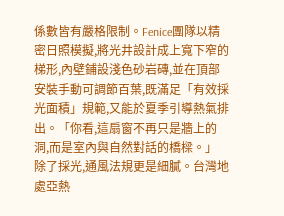係數皆有嚴格限制。Fenice團隊以精密日照模擬,將光井設計成上寬下窄的梯形,內壁鋪設淺色砂岩磚,並在頂部安裝手動可調節百葉,既滿足「有效採光面積」規範,又能於夏季引導熱氣排出。「你看,這扇窗不再只是牆上的洞,而是室內與自然對話的橋樑。」
除了採光,通風法規更是細膩。台灣地處亞熱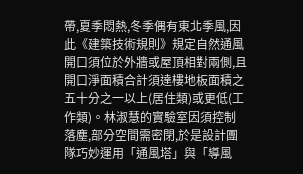帶,夏季悶熱,冬季偶有東北季風,因此《建築技術規則》規定自然通風開口須位於外牆或屋頂相對兩側,且開口淨面積合計須達樓地板面積之五十分之一以上(居住類)或更低(工作類)。林淑慧的實驗室因須控制落塵,部分空間需密閉,於是設計團隊巧妙運用「通風塔」與「導風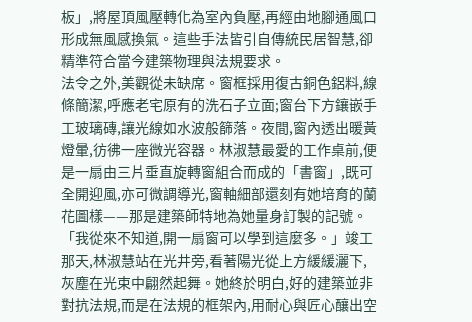板」,將屋頂風壓轉化為室內負壓,再經由地腳通風口形成無風感換氣。這些手法皆引自傳統民居智慧,卻精準符合當今建築物理與法規要求。
法令之外,美觀從未缺席。窗框採用復古銅色鋁料,線條簡潔,呼應老宅原有的洗石子立面;窗台下方鑲嵌手工玻璃磚,讓光線如水波般篩落。夜間,窗內透出暖黃燈暈,彷彿一座微光容器。林淑慧最愛的工作桌前,便是一扇由三片垂直旋轉窗組合而成的「書窗」,既可全開迎風,亦可微調導光,窗軸細部還刻有她培育的蘭花圖樣——那是建築師特地為她量身訂製的記號。
「我從來不知道,開一扇窗可以學到這麼多。」竣工那天,林淑慧站在光井旁,看著陽光從上方緩緩灑下,灰塵在光束中翩然起舞。她終於明白,好的建築並非對抗法規,而是在法規的框架內,用耐心與匠心釀出空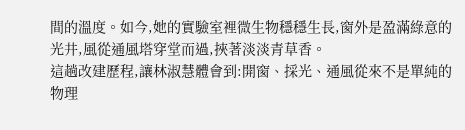間的溫度。如今,她的實驗室裡微生物穩穩生長,窗外是盈滿綠意的光井,風從通風塔穿堂而過,挾著淡淡青草香。
這趟改建歷程,讓林淑慧體會到:開窗、採光、通風從來不是單純的物理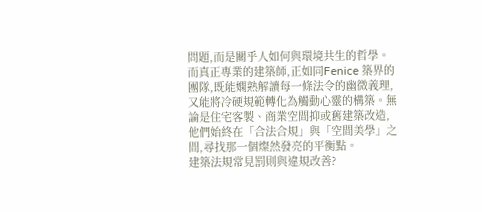問題,而是關乎人如何與環境共生的哲學。而真正專業的建築師,正如同Fenice 築界的團隊,既能嫻熟解讀每一條法令的幽微義理,又能將冷硬規範轉化為觸動心靈的構築。無論是住宅客製、商業空間抑或舊建築改造,他們始終在「合法合規」與「空間美學」之間,尋找那一個燦然發亮的平衡點。
建築法規常見罰則與違規改善?